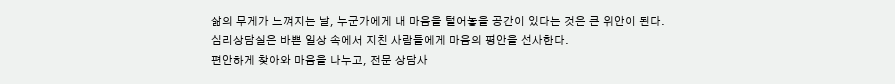삶의 무게가 느껴지는 날, 누군가에게 내 마음을 털어놓을 공간이 있다는 것은 큰 위안이 된다.
심리상담실은 바쁜 일상 속에서 지친 사람들에게 마음의 평안을 선사한다.
편안하게 찾아와 마음을 나누고, 전문 상담사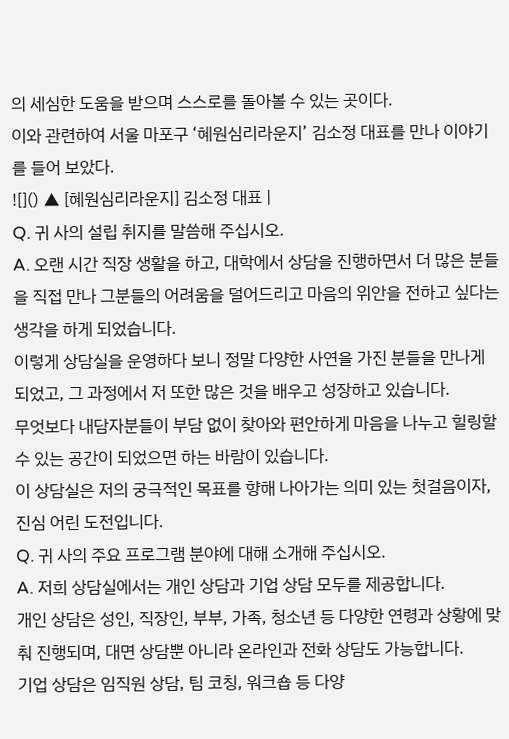의 세심한 도움을 받으며 스스로를 돌아볼 수 있는 곳이다.
이와 관련하여 서울 마포구 ‘혜원심리라운지’ 김소정 대표를 만나 이야기를 들어 보았다.
![]() ▲ [혜원심리라운지] 김소정 대표 |
Q. 귀 사의 설립 취지를 말씀해 주십시오.
A. 오랜 시간 직장 생활을 하고, 대학에서 상담을 진행하면서 더 많은 분들을 직접 만나 그분들의 어려움을 덜어드리고 마음의 위안을 전하고 싶다는 생각을 하게 되었습니다.
이렇게 상담실을 운영하다 보니 정말 다양한 사연을 가진 분들을 만나게 되었고, 그 과정에서 저 또한 많은 것을 배우고 성장하고 있습니다.
무엇보다 내담자분들이 부담 없이 찾아와 편안하게 마음을 나누고 힐링할 수 있는 공간이 되었으면 하는 바람이 있습니다.
이 상담실은 저의 궁극적인 목표를 향해 나아가는 의미 있는 첫걸음이자, 진심 어린 도전입니다.
Q. 귀 사의 주요 프로그램 분야에 대해 소개해 주십시오.
A. 저희 상담실에서는 개인 상담과 기업 상담 모두를 제공합니다.
개인 상담은 성인, 직장인, 부부, 가족, 청소년 등 다양한 연령과 상황에 맞춰 진행되며, 대면 상담뿐 아니라 온라인과 전화 상담도 가능합니다.
기업 상담은 임직원 상담, 팀 코칭, 워크숍 등 다양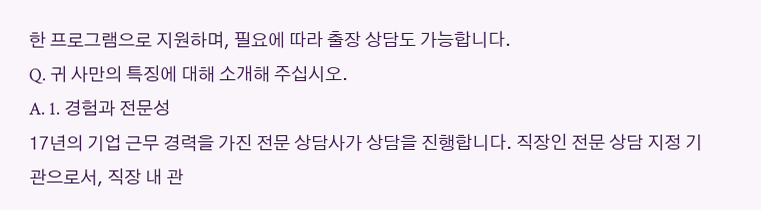한 프로그램으로 지원하며, 필요에 따라 출장 상담도 가능합니다.
Q. 귀 사만의 특징에 대해 소개해 주십시오.
A. 1. 경험과 전문성
17년의 기업 근무 경력을 가진 전문 상담사가 상담을 진행합니다. 직장인 전문 상담 지정 기관으로서, 직장 내 관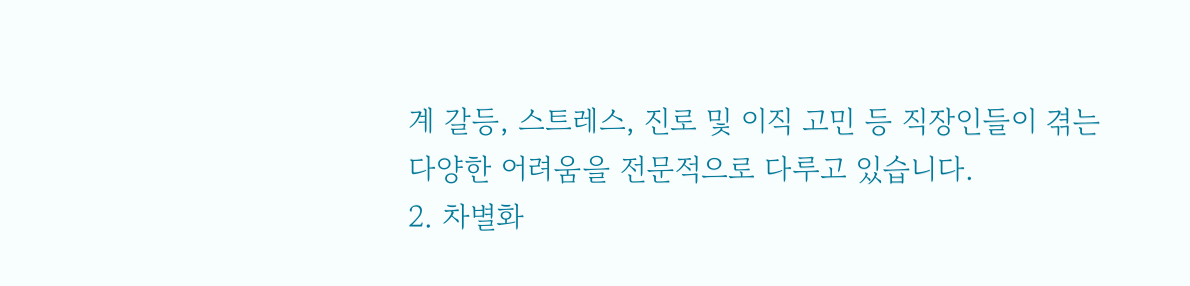계 갈등, 스트레스, 진로 및 이직 고민 등 직장인들이 겪는 다양한 어려움을 전문적으로 다루고 있습니다.
2. 차별화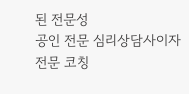된 전문성
공인 전문 심리상담사이자 전문 코칭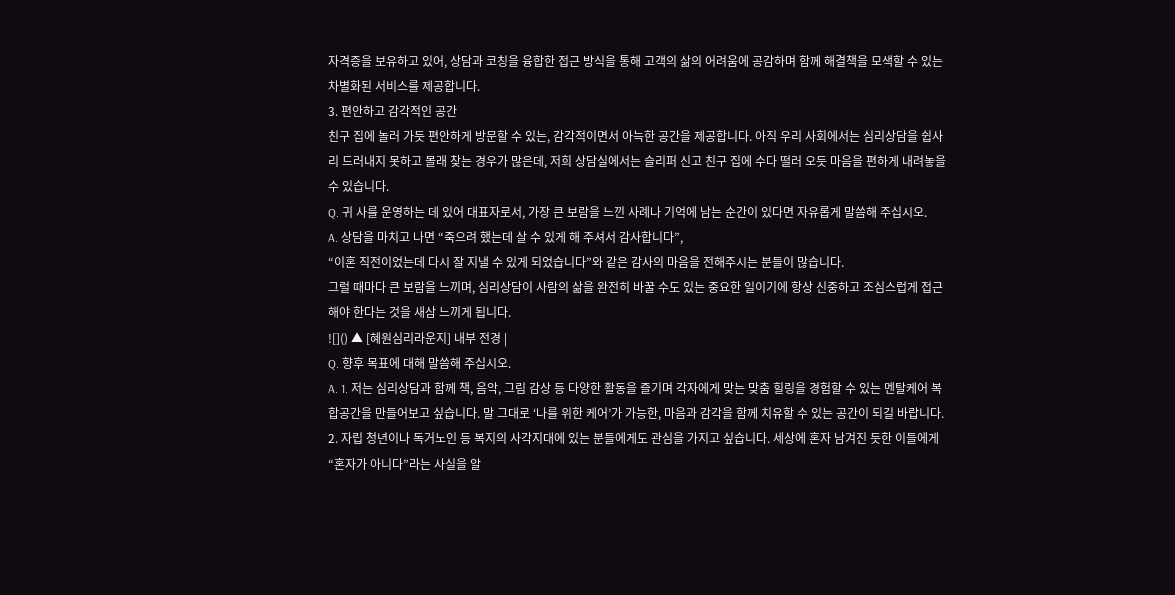자격증을 보유하고 있어, 상담과 코칭을 융합한 접근 방식을 통해 고객의 삶의 어려움에 공감하며 함께 해결책을 모색할 수 있는 차별화된 서비스를 제공합니다.
3. 편안하고 감각적인 공간
친구 집에 놀러 가듯 편안하게 방문할 수 있는, 감각적이면서 아늑한 공간을 제공합니다. 아직 우리 사회에서는 심리상담을 쉽사리 드러내지 못하고 몰래 찾는 경우가 많은데, 저희 상담실에서는 슬리퍼 신고 친구 집에 수다 떨러 오듯 마음을 편하게 내려놓을 수 있습니다.
Q. 귀 사를 운영하는 데 있어 대표자로서, 가장 큰 보람을 느낀 사례나 기억에 남는 순간이 있다면 자유롭게 말씀해 주십시오.
A. 상담을 마치고 나면 “죽으려 했는데 살 수 있게 해 주셔서 감사합니다”,
“이혼 직전이었는데 다시 잘 지낼 수 있게 되었습니다”와 같은 감사의 마음을 전해주시는 분들이 많습니다.
그럴 때마다 큰 보람을 느끼며, 심리상담이 사람의 삶을 완전히 바꿀 수도 있는 중요한 일이기에 항상 신중하고 조심스럽게 접근해야 한다는 것을 새삼 느끼게 됩니다.
![]() ▲ [혜원심리라운지] 내부 전경 |
Q. 향후 목표에 대해 말씀해 주십시오.
A. 1. 저는 심리상담과 함께 책, 음악, 그림 감상 등 다양한 활동을 즐기며 각자에게 맞는 맞춤 힐링을 경험할 수 있는 멘탈케어 복합공간을 만들어보고 싶습니다. 말 그대로 ‘나를 위한 케어’가 가능한, 마음과 감각을 함께 치유할 수 있는 공간이 되길 바랍니다.
2. 자립 청년이나 독거노인 등 복지의 사각지대에 있는 분들에게도 관심을 가지고 싶습니다. 세상에 혼자 남겨진 듯한 이들에게 “혼자가 아니다”라는 사실을 알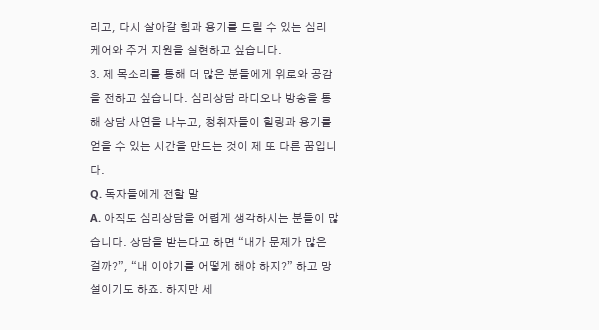리고, 다시 살아갈 힘과 용기를 드릴 수 있는 심리 케어와 주거 지원을 실현하고 싶습니다.
3. 제 목소리를 통해 더 많은 분들에게 위로와 공감을 전하고 싶습니다. 심리상담 라디오나 방송을 통해 상담 사연을 나누고, 청취자들이 힐링과 용기를 얻을 수 있는 시간을 만드는 것이 제 또 다른 꿈입니다.
Q. 독자들에게 전할 말
A. 아직도 심리상담을 어렵게 생각하시는 분들이 많습니다. 상담을 받는다고 하면 “내가 문제가 많은 걸까?”, “내 이야기를 어떻게 해야 하지?” 하고 망설이기도 하죠. 하지만 세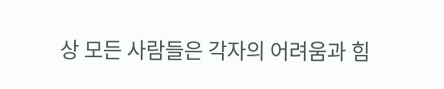상 모든 사람들은 각자의 어려움과 힘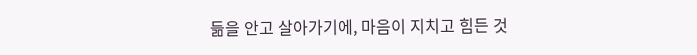듦을 안고 살아가기에, 마음이 지치고 힘든 것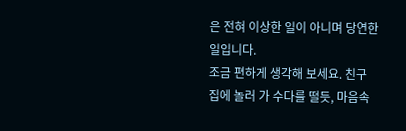은 전혀 이상한 일이 아니며 당연한 일입니다.
조금 편하게 생각해 보세요. 친구 집에 놀러 가 수다를 떨듯, 마음속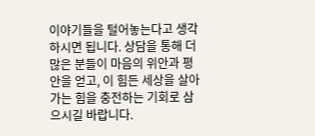이야기들을 털어놓는다고 생각하시면 됩니다. 상담을 통해 더 많은 분들이 마음의 위안과 평안을 얻고, 이 힘든 세상을 살아가는 힘을 충전하는 기회로 삼으시길 바랍니다.